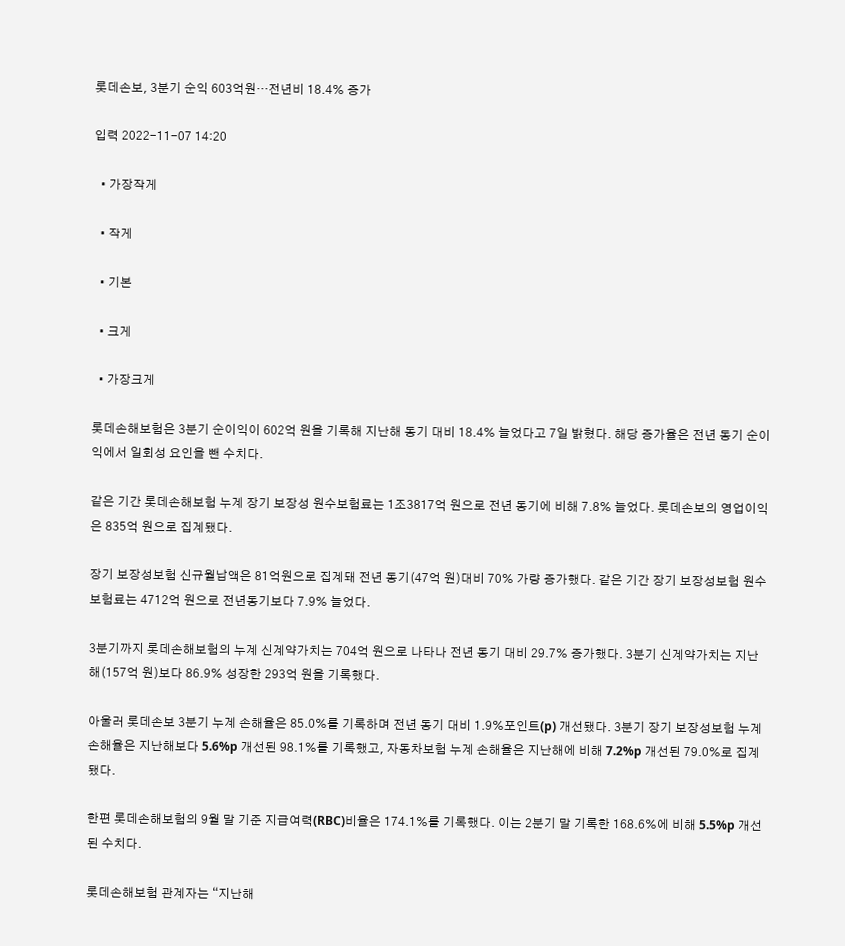롯데손보, 3분기 순익 603억원…전년비 18.4% 증가

입력 2022-11-07 14:20

  • 가장작게

  • 작게

  • 기본

  • 크게

  • 가장크게

롯데손해보험은 3분기 순이익이 602억 원을 기록해 지난해 동기 대비 18.4% 늘었다고 7일 밝혔다. 해당 증가율은 전년 동기 순이익에서 일회성 요인을 뺀 수치다.

같은 기간 롯데손해보험 누계 장기 보장성 원수보험료는 1조3817억 원으로 전년 동기에 비해 7.8% 늘었다. 롯데손보의 영업이익은 835억 원으로 집계됐다.

장기 보장성보험 신규월납액은 81억원으로 집계돼 전년 동기(47억 원)대비 70% 가량 증가했다. 같은 기간 장기 보장성보험 원수보험료는 4712억 원으로 전년동기보다 7.9% 늘었다.

3분기까지 롯데손해보험의 누계 신계약가치는 704억 원으로 나타나 전년 동기 대비 29.7% 증가했다. 3분기 신계약가치는 지난해(157억 원)보다 86.9% 성장한 293억 원을 기록했다.

아울러 롯데손보 3분기 누계 손해율은 85.0%를 기록하며 전년 동기 대비 1.9%포인트(p) 개선됐다. 3분기 장기 보장성보험 누계 손해율은 지난해보다 5.6%p 개선된 98.1%를 기록했고, 자동차보험 누계 손해율은 지난해에 비해 7.2%p 개선된 79.0%로 집계됐다.

한편 롯데손해보험의 9월 말 기준 지급여력(RBC)비율은 174.1%를 기록했다. 이는 2분기 말 기록한 168.6%에 비해 5.5%p 개선된 수치다.

롯데손해보험 관계자는 “지난해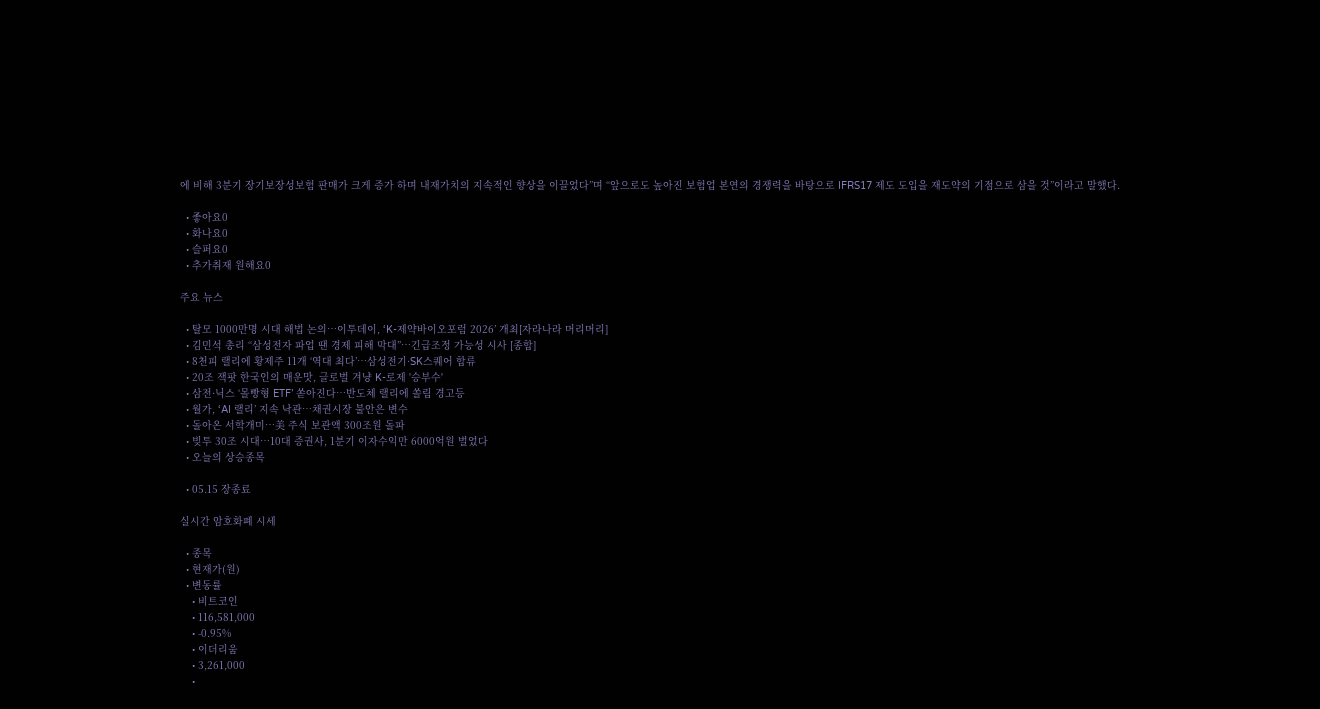에 비해 3분기 장기보장성보험 판매가 크게 증가 하며 내재가치의 지속적인 향상을 이끌었다”며 “앞으로도 높아진 보험업 본연의 경쟁력을 바탕으로 IFRS17 제도 도입을 재도약의 기점으로 삼을 것”이라고 말했다.

  • 좋아요0
  • 화나요0
  • 슬퍼요0
  • 추가취재 원해요0

주요 뉴스

  • 탈모 1000만명 시대 해법 논의…이투데이, ‘K-제약바이오포럼 2026’ 개최[자라나라 머리머리]
  • 김민석 총리 “삼성전자 파업 땐 경제 피해 막대”…긴급조정 가능성 시사 [종합]
  • 8천피 랠리에 황제주 11개 ‘역대 최다’…삼성전기·SK스퀘어 합류
  • 20조 잭팟 한국인의 매운맛, 글로벌 겨냥 K-로제 '승부수'
  • 삼전·닉스 ‘몰빵형 ETF’ 쏟아진다…반도체 랠리에 쏠림 경고등
  • 월가, ‘AI 랠리’ 지속 낙관…채권시장 불안은 변수
  • 돌아온 서학개미…美 주식 보관액 300조원 돌파
  • 빚투 30조 시대…10대 증권사, 1분기 이자수익만 6000억원 벌었다
  • 오늘의 상승종목

  • 05.15 장종료

실시간 암호화폐 시세

  • 종목
  • 현재가(원)
  • 변동률
    • 비트코인
    • 116,581,000
    • -0.95%
    • 이더리움
    • 3,261,000
    •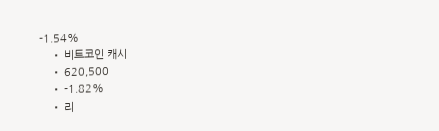-1.54%
    • 비트코인 캐시
    • 620,500
    • -1.82%
    • 리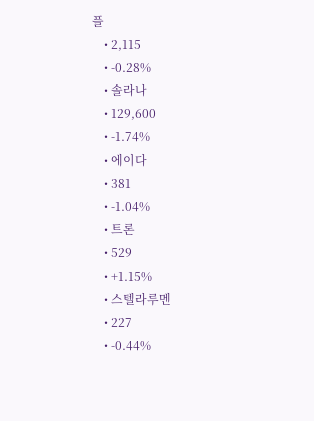플
    • 2,115
    • -0.28%
    • 솔라나
    • 129,600
    • -1.74%
    • 에이다
    • 381
    • -1.04%
    • 트론
    • 529
    • +1.15%
    • 스텔라루멘
    • 227
    • -0.44%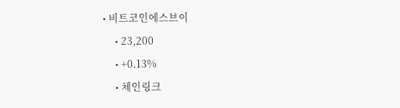• 비트코인에스브이
    • 23,200
    • +0.13%
    • 체인링크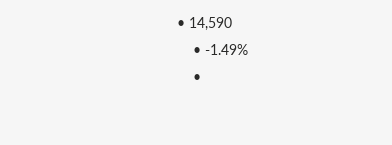• 14,590
    • -1.49%
    •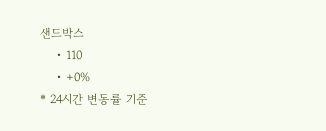샌드박스
    • 110
    • +0%
* 24시간 변동률 기준